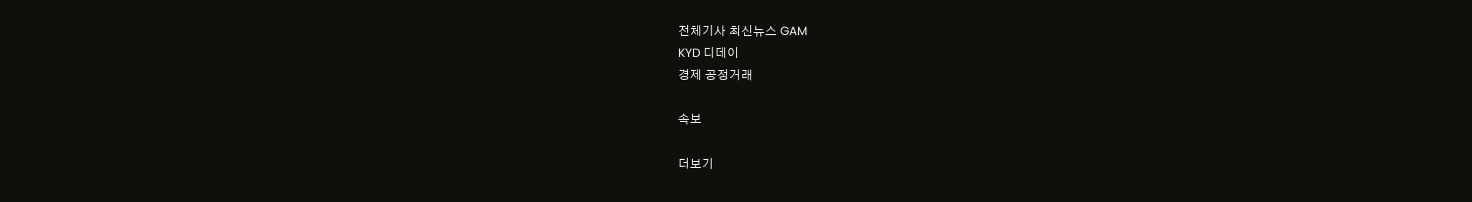전체기사 최신뉴스 GAM
KYD 디데이
경제 공정거래

속보

더보기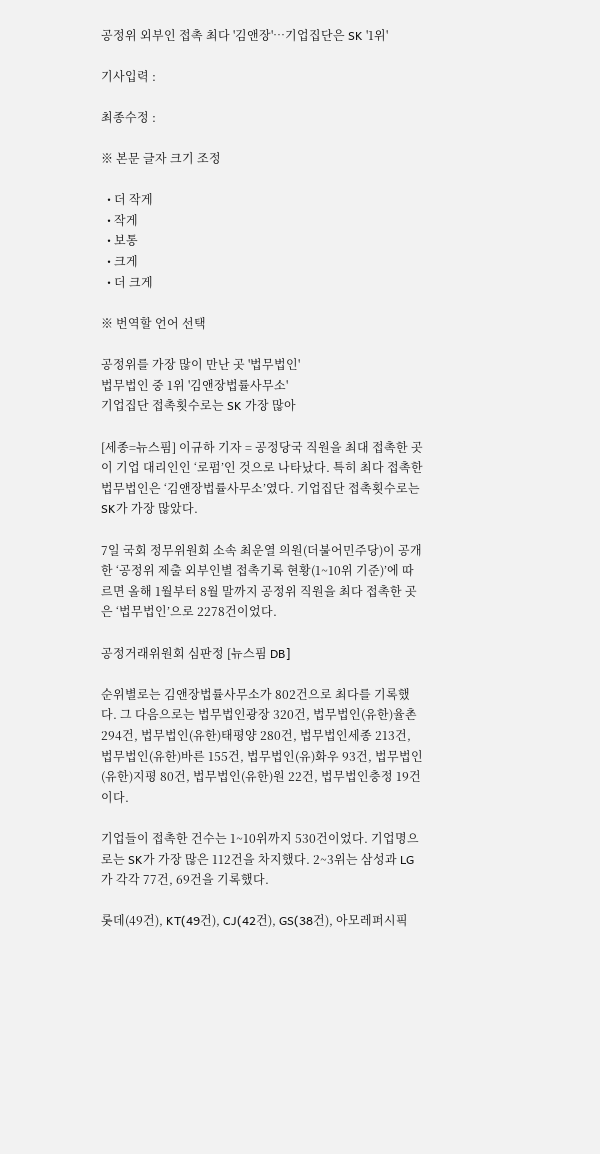공정위 외부인 접촉 최다 '김앤장'…기업집단은 SK '1위'

기사입력 :

최종수정 :

※ 본문 글자 크기 조정

  • 더 작게
  • 작게
  • 보통
  • 크게
  • 더 크게

※ 번역할 언어 선택

공정위를 가장 많이 만난 곳 '법무법인'
법무법인 중 1위 '김앤장법률사무소'
기업집단 접촉횟수로는 SK 가장 많아

[세종=뉴스핌] 이규하 기자 = 공정당국 직원을 최대 접촉한 곳이 기업 대리인인 ‘로펌’인 것으로 나타났다. 특히 최다 접촉한 법무법인은 ‘김앤장법률사무소’였다. 기업집단 접촉횟수로는 SK가 가장 많았다.

7일 국회 정무위원회 소속 최운열 의원(더불어민주당)이 공개한 ‘공정위 제출 외부인별 접촉기록 현황(1~10위 기준)’에 따르면 올해 1월부터 8월 말까지 공정위 직원을 최다 접촉한 곳은 ‘법무법인’으로 2278건이었다.

공정거래위원회 심판정 [뉴스핌 DB]

순위별로는 김앤장법률사무소가 802건으로 최다를 기록했다. 그 다음으로는 법무법인광장 320건, 법무법인(유한)율촌 294건, 법무법인(유한)태평양 280건, 법무법인세종 213건, 법무법인(유한)바른 155건, 법무법인(유)화우 93건, 법무법인(유한)지평 80건, 법무법인(유한)원 22건, 법무법인충정 19건이다.

기업들이 접촉한 건수는 1~10위까지 530건이었다. 기업명으로는 SK가 가장 많은 112건을 차지했다. 2~3위는 삼성과 LG가 각각 77건, 69건을 기록했다.

롯데(49건), KT(49건), CJ(42건), GS(38건), 아모레퍼시픽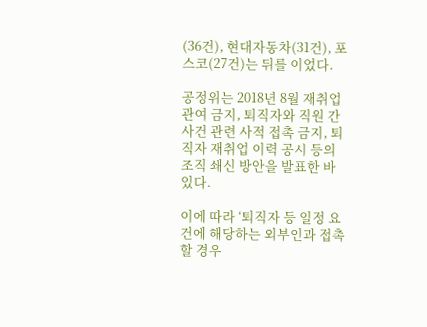(36건), 현대자동차(31건), 포스코(27건)는 뒤를 이었다.

공정위는 2018년 8월 재취업 관여 금지, 퇴직자와 직원 간 사건 관련 사적 접촉 금지, 퇴직자 재취업 이력 공시 등의 조직 쇄신 방안을 발표한 바 있다.

이에 따라 ‘퇴직자 등 일정 요건에 해당하는 외부인과 접촉할 경우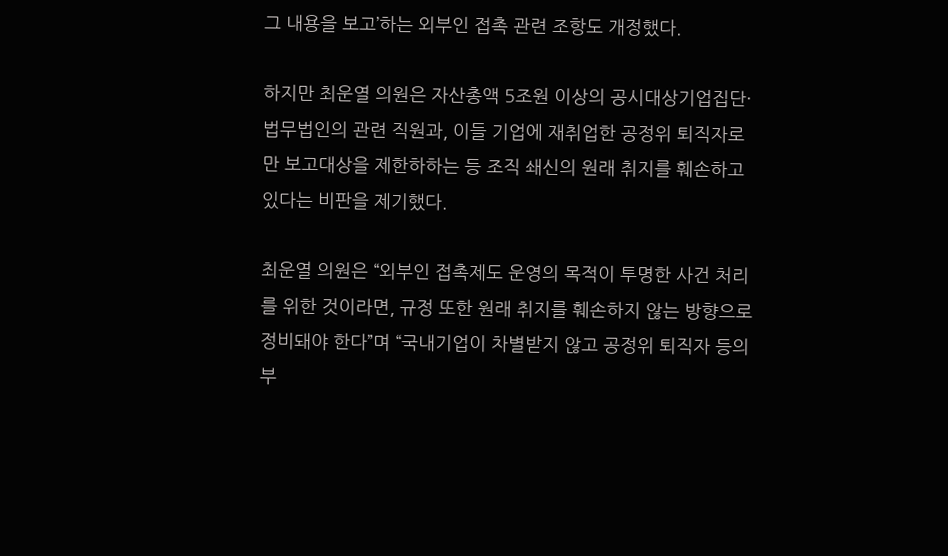그 내용을 보고’하는 외부인 접촉 관련 조항도 개정했다.

하지만 최운열 의원은 자산총액 5조원 이상의 공시대상기업집단·법무법인의 관련 직원과, 이들 기업에 재취업한 공정위 퇴직자로만 보고대상을 제한하하는 등 조직 쇄신의 원래 취지를 훼손하고 있다는 비판을 제기했다.

최운열 의원은 “외부인 접촉제도 운영의 목적이 투명한 사건 처리를 위한 것이라면, 규정 또한 원래 취지를 훼손하지 않는 방향으로 정비돼야 한다”며 “국내기업이 차별받지 않고 공정위 퇴직자 등의 부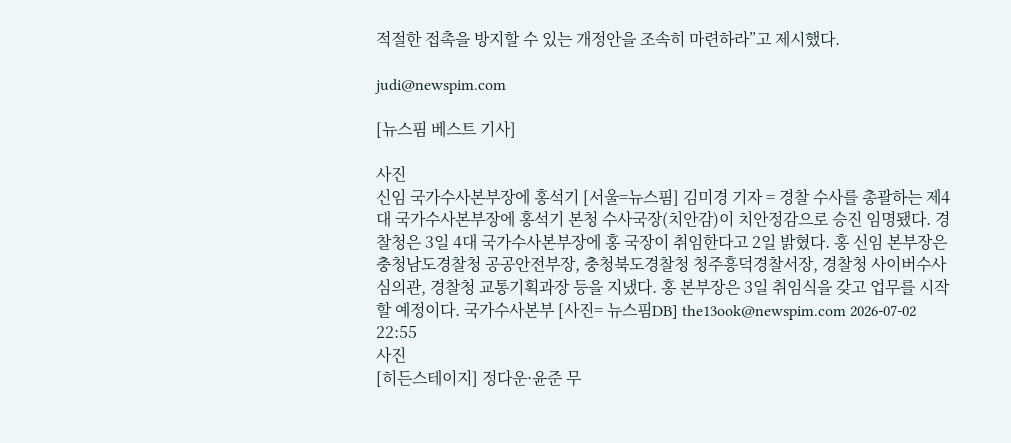적절한 접촉을 방지할 수 있는 개정안을 조속히 마련하라”고 제시했다.

judi@newspim.com

[뉴스핌 베스트 기사]

사진
신임 국가수사본부장에 홍석기 [서울=뉴스핌] 김미경 기자 = 경찰 수사를 총괄하는 제4대 국가수사본부장에 홍석기 본청 수사국장(치안감)이 치안정감으로 승진 임명됐다. 경찰청은 3일 4대 국가수사본부장에 홍 국장이 취임한다고 2일 밝혔다. 홍 신임 본부장은 충청남도경찰청 공공안전부장, 충청북도경찰청 청주흥덕경찰서장, 경찰청 사이버수사심의관, 경찰청 교통기획과장 등을 지냈다. 홍 본부장은 3일 취임식을 갖고 업무를 시작할 예정이다. 국가수사본부 [사진= 뉴스핌DB] the13ook@newspim.com 2026-07-02 22:55
사진
[히든스테이지] 정다운·윤준 무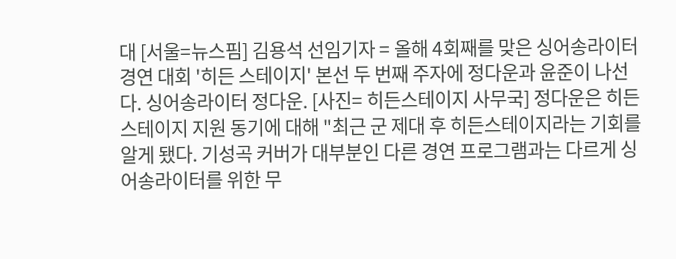대 [서울=뉴스핌] 김용석 선임기자 = 올해 4회째를 맞은 싱어송라이터 경연 대회 '히든 스테이지' 본선 두 번째 주자에 정다운과 윤준이 나선다. 싱어송라이터 정다운. [사진= 히든스테이지 사무국] 정다운은 히든스테이지 지원 동기에 대해 "최근 군 제대 후 히든스테이지라는 기회를 알게 됐다. 기성곡 커버가 대부분인 다른 경연 프로그램과는 다르게 싱어송라이터를 위한 무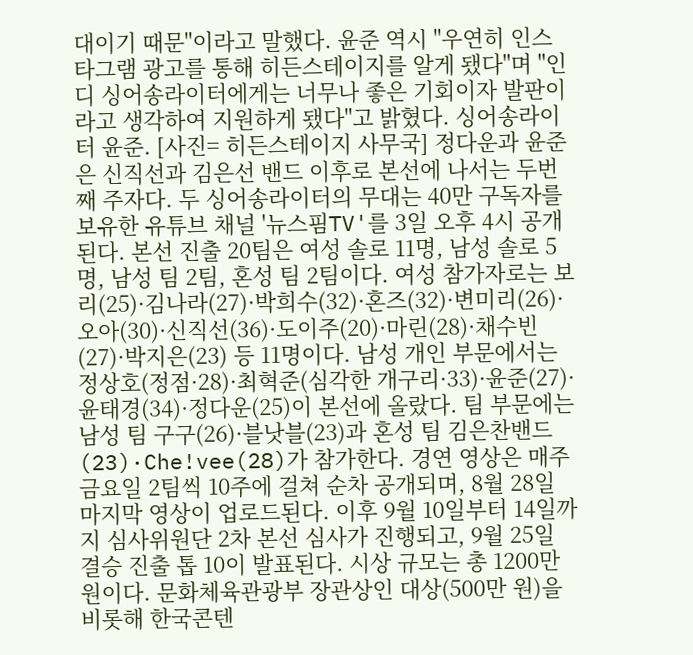대이기 때문"이라고 말했다. 윤준 역시 "우연히 인스타그램 광고를 통해 히든스테이지를 알게 됐다"며 "인디 싱어송라이터에게는 너무나 좋은 기회이자 발판이라고 생각하여 지원하게 됐다"고 밝혔다. 싱어송라이터 윤준. [사진= 히든스테이지 사무국] 정다운과 윤준은 신직선과 김은선 밴드 이후로 본선에 나서는 두번째 주자다. 두 싱어송라이터의 무대는 40만 구독자를 보유한 유튜브 채널 '뉴스핌TV'를 3일 오후 4시 공개된다. 본선 진출 20팀은 여성 솔로 11명, 남성 솔로 5명, 남성 팀 2팀, 혼성 팀 2팀이다. 여성 참가자로는 보리(25)·김나라(27)·박희수(32)·혼즈(32)·변미리(26)·오아(30)·신직선(36)·도이주(20)·마린(28)·채수빈(27)·박지은(23) 등 11명이다. 남성 개인 부문에서는 정상호(정점·28)·최혁준(심각한 개구리·33)·윤준(27)·윤태경(34)·정다운(25)이 본선에 올랐다. 팀 부문에는 남성 팀 구구(26)·블낫블(23)과 혼성 팀 김은찬밴드(23)·Che!vee(28)가 참가한다. 경연 영상은 매주 금요일 2팀씩 10주에 걸쳐 순차 공개되며, 8월 28일 마지막 영상이 업로드된다. 이후 9월 10일부터 14일까지 심사위원단 2차 본선 심사가 진행되고, 9월 25일 결승 진출 톱 10이 발표된다. 시상 규모는 총 1200만 원이다. 문화체육관광부 장관상인 대상(500만 원)을 비롯해 한국콘텐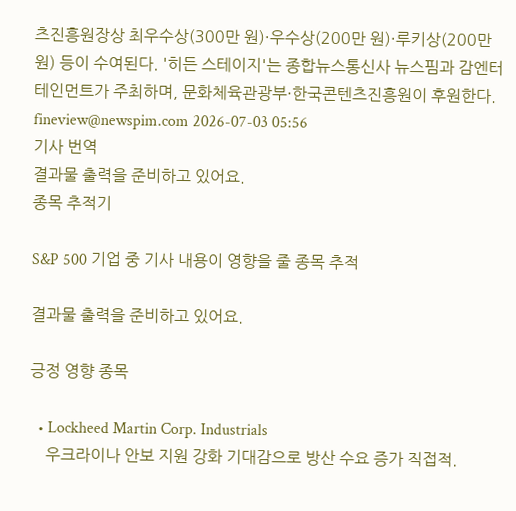츠진흥원장상 최우수상(300만 원)·우수상(200만 원)·루키상(200만 원) 등이 수여된다. '히든 스테이지'는 종합뉴스통신사 뉴스핌과 감엔터테인먼트가 주최하며, 문화체육관광부·한국콘텐츠진흥원이 후원한다. fineview@newspim.com 2026-07-03 05:56
기사 번역
결과물 출력을 준비하고 있어요.
종목 추적기

S&P 500 기업 중 기사 내용이 영향을 줄 종목 추적

결과물 출력을 준비하고 있어요.

긍정 영향 종목

  • Lockheed Martin Corp. Industrials
    우크라이나 안보 지원 강화 기대감으로 방산 수요 증가 직접적.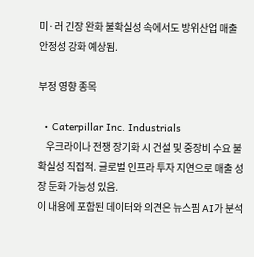미·러 긴장 완화 불확실성 속에서도 방위산업 매출 안정성 강화 예상됨.

부정 영향 종목

  • Caterpillar Inc. Industrials
    우크라이나 전쟁 장기화 시 건설 및 중장비 수요 불확실성 직접적. 글로벌 인프라 투자 지연으로 매출 성장 둔화 가능성 있음.
이 내용에 포함된 데이터와 의견은 뉴스핌 AI가 분석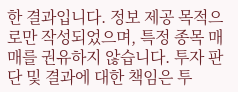한 결과입니다. 정보 제공 목적으로만 작성되었으며, 특정 종목 매매를 권유하지 않습니다. 투자 판단 및 결과에 대한 책임은 투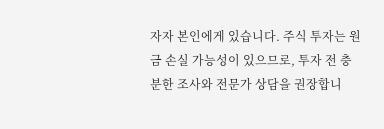자자 본인에게 있습니다. 주식 투자는 원금 손실 가능성이 있으므로, 투자 전 충분한 조사와 전문가 상담을 권장합니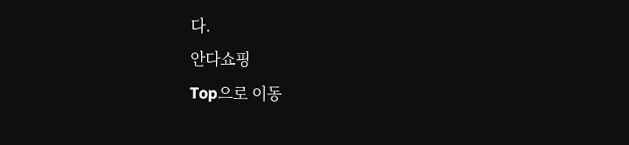다.
안다쇼핑
Top으로 이동